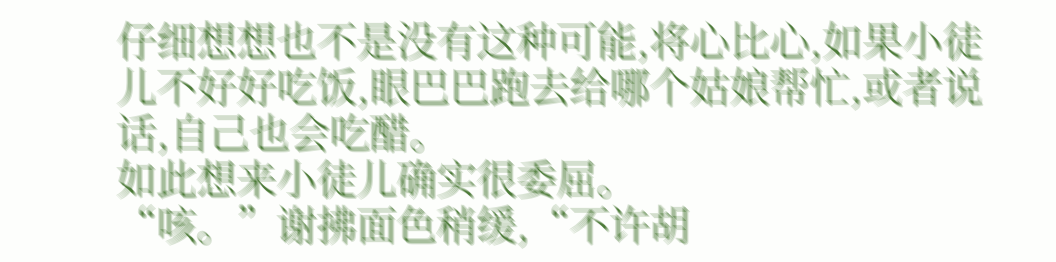仔细想想也不是没有这种可能,将心比心,如果小徒儿不好好吃饭,眼巴巴跑去给哪个姑娘帮忙,或者说话,自己也会吃醋。
如此想来小徒儿确实很委屈。
“咳。”谢拂面色稍缓,“不许胡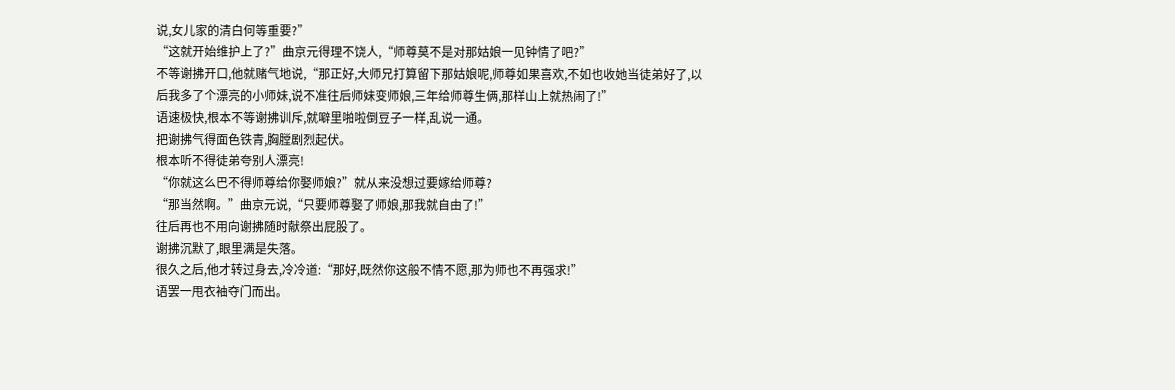说,女儿家的清白何等重要?”
“这就开始维护上了?”曲京元得理不饶人,“师尊莫不是对那姑娘一见钟情了吧?”
不等谢拂开口,他就赌气地说,“那正好,大师兄打算留下那姑娘呢,师尊如果喜欢,不如也收她当徒弟好了,以后我多了个漂亮的小师妹,说不准往后师妹变师娘,三年给师尊生俩,那样山上就热闹了!”
语速极快,根本不等谢拂训斥,就噼里啪啦倒豆子一样,乱说一通。
把谢拂气得面色铁青,胸膛剧烈起伏。
根本听不得徒弟夸别人漂亮!
“你就这么巴不得师尊给你娶师娘?”就从来没想过要嫁给师尊?
“那当然啊。”曲京元说,“只要师尊娶了师娘,那我就自由了!”
往后再也不用向谢拂随时献祭出屁股了。
谢拂沉默了,眼里满是失落。
很久之后,他才转过身去,冷冷道:“那好,既然你这般不情不愿,那为师也不再强求!”
语罢一甩衣袖夺门而出。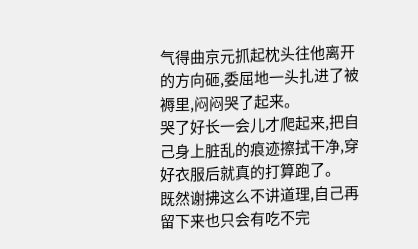气得曲京元抓起枕头往他离开的方向砸,委屈地一头扎进了被褥里,闷闷哭了起来。
哭了好长一会儿才爬起来,把自己身上脏乱的痕迹擦拭干净,穿好衣服后就真的打算跑了。
既然谢拂这么不讲道理,自己再留下来也只会有吃不完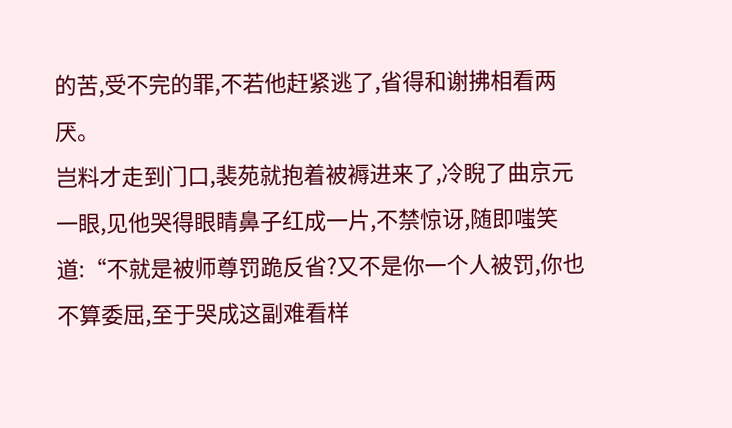的苦,受不完的罪,不若他赶紧逃了,省得和谢拂相看两厌。
岂料才走到门口,裴苑就抱着被褥进来了,冷睨了曲京元一眼,见他哭得眼睛鼻子红成一片,不禁惊讶,随即嗤笑道:“不就是被师尊罚跪反省?又不是你一个人被罚,你也不算委屈,至于哭成这副难看样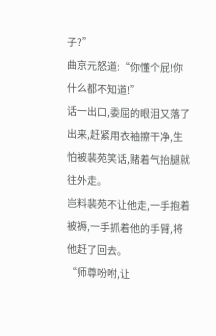子?”
曲京元怒道:“你懂个屁!你什么都不知道!”
话一出口,委屈的眼泪又落了出来,赶紧用衣袖擦干净,生怕被裴苑笑话,赌着气抬腿就往外走。
岂料裴苑不让他走,一手抱着被褥,一手抓着他的手臂,将他赶了回去。
“师尊吩咐,让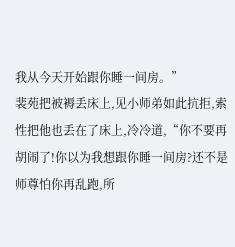我从今天开始跟你睡一间房。”
裴苑把被褥丢床上,见小师弟如此抗拒,索性把他也丢在了床上,冷冷道,“你不要再胡闹了!你以为我想跟你睡一间房?还不是师尊怕你再乱跑,所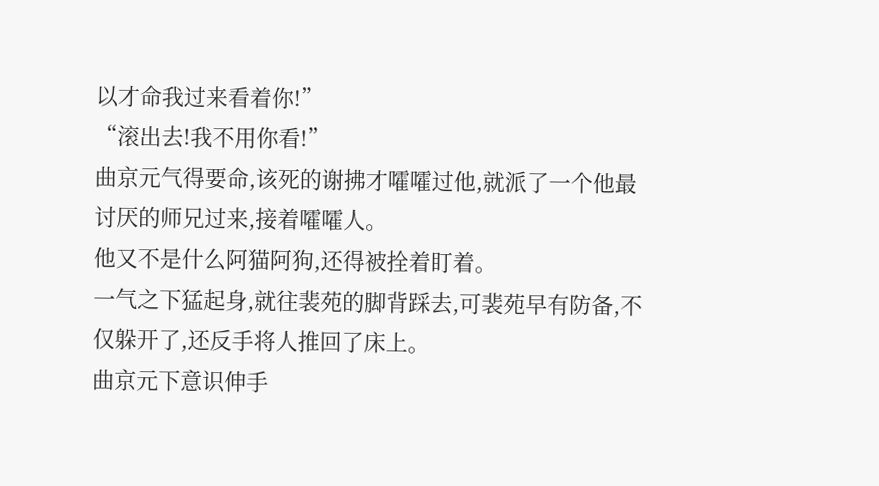以才命我过来看着你!”
“滚出去!我不用你看!”
曲京元气得要命,该死的谢拂才嚯嚯过他,就派了一个他最讨厌的师兄过来,接着嚯嚯人。
他又不是什么阿猫阿狗,还得被拴着盯着。
一气之下猛起身,就往裴苑的脚背踩去,可裴苑早有防备,不仅躲开了,还反手将人推回了床上。
曲京元下意识伸手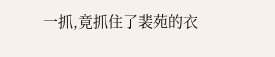一抓,竟抓住了裴苑的衣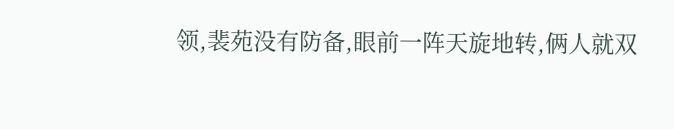领,裴苑没有防备,眼前一阵天旋地转,俩人就双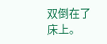双倒在了床上。